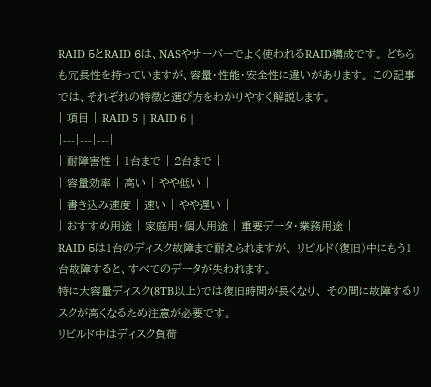RAID 5とRAID 6は、NASやサーバーでよく使われるRAID構成です。 どちらも冗長性を持っていますが、容量・性能・安全性に違いがあります。 この記事では、それぞれの特徴と選び方をわかりやすく解説します。
| 項目 | RAID 5 | RAID 6 |
|---|---|---|
| 耐障害性 | 1台まで | 2台まで |
| 容量効率 | 高い | やや低い |
| 書き込み速度 | 速い | やや遅い |
| おすすめ用途 | 家庭用・個人用途 | 重要データ・業務用途 |
RAID 5は1台のディスク故障まで耐えられますが、 リビルド(復旧)中にもう1台故障すると、すべてのデータが失われます。
特に大容量ディスク(8TB以上)では復旧時間が長くなり、 その間に故障するリスクが高くなるため注意が必要です。
リビルド中はディスク負荷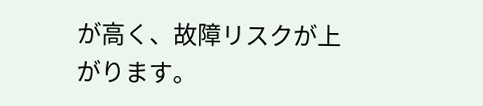が高く、故障リスクが上がります。